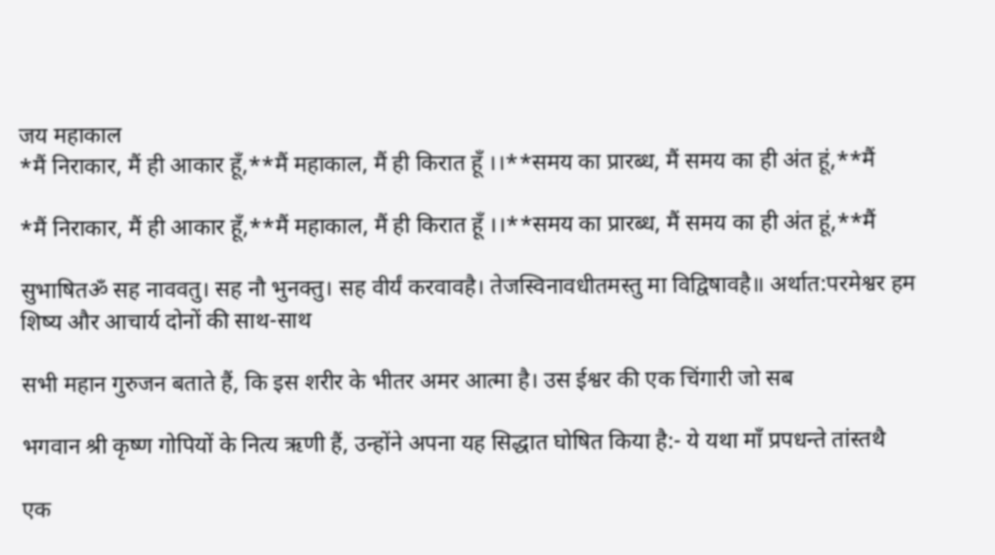जय महाकाल
*मैं निराकार, मैं ही आकार हूँ,**मैं महाकाल, मैं ही किरात हूँ ।।**समय का प्रारब्ध, मैं समय का ही अंत हूं,**मैं

*मैं निराकार, मैं ही आकार हूँ,**मैं महाकाल, मैं ही किरात हूँ ।।**समय का प्रारब्ध, मैं समय का ही अंत हूं,**मैं

सुभाषितॐ सह नाववतु। सह नौ भुनक्तु। सह वीर्यं करवावहै। तेजस्विनावधीतमस्तु मा विद्विषावहै॥ अर्थात:परमेश्वर हम शिष्य और आचार्य दोनों की साथ-साथ

सभी महान गुरुजन बताते हैं, कि इस शरीर के भीतर अमर आत्मा है। उस ईश्वर की एक चिंगारी जो सब

भगवान श्री कृष्ण गोपियों के नित्य ऋणी हैं, उन्होंने अपना यह सिद्धात घोषित किया है:- ये यथा माँ प्रपधन्ते तांस्तथै

एक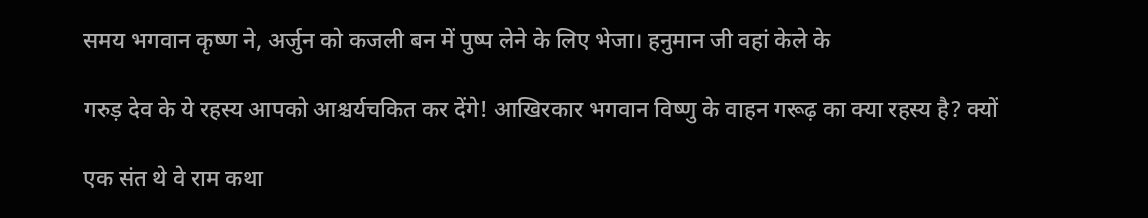समय भगवान कृष्ण ने, अर्जुन को कजली बन में पुष्प लेने के लिए भेजा। हनुमान जी वहां केले के

गरुड़ देव के ये रहस्य आपको आश्चर्यचकित कर देंगे! आखिरकार भगवान विष्णु के वाहन गरूढ़ का क्या रहस्य है? क्यों

एक संत थे वे राम कथा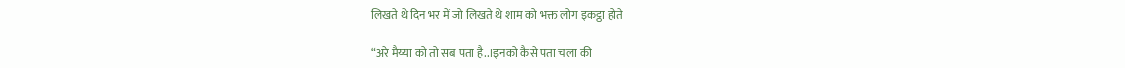लिखते थे दिन भर में जो लिखते थे शाम को भक्त लोग इकट्ठा होते

“अरे मैय्या को तो सब पता है..।इनको कैसे पता चला की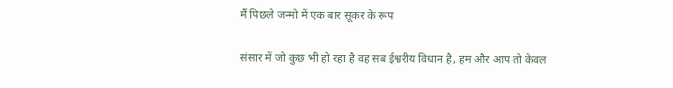मैं पिछले जन्मो में एक बार सूकर के रूप

संसार में जो कुछ भी हो रहा है वह सब ईश्वरीय विधान है, हम और आप तो केवल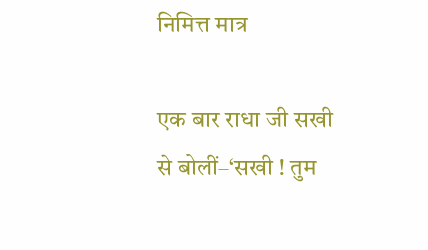निमित्त मात्र

एक बार राधा जी सखी से बोलीं–‘सखी ! तुम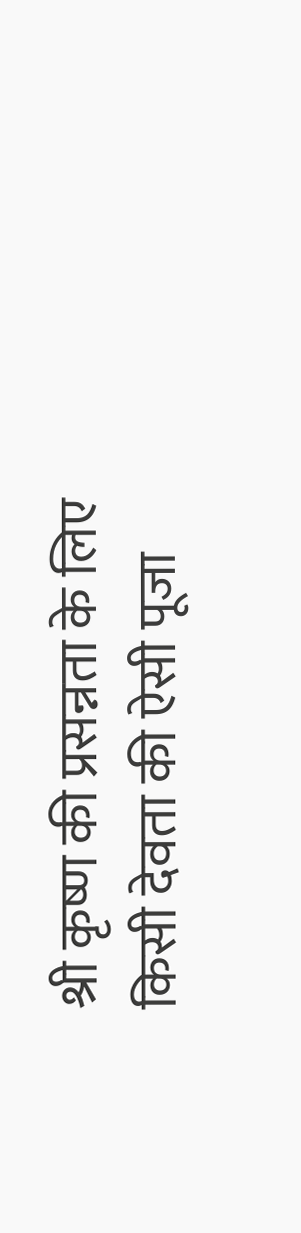श्री कृष्ण की प्रसन्नता के लिए किसी देवता की ऐसी पूजा